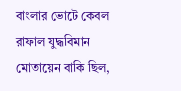বাংলার ভোটে কেবল রাফাল যুদ্ধবিমান মোতায়েন বাকি ছিল,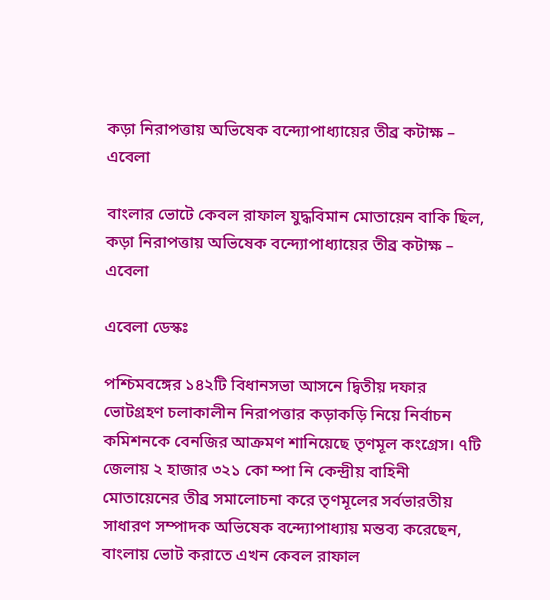কড়া নিরাপত্তায় অভিষেক বন্দ্যোপাধ্যায়ের তীব্র কটাক্ষ – এবেলা

বাংলার ভোটে কেবল রাফাল যুদ্ধবিমান মোতায়েন বাকি ছিল, কড়া নিরাপত্তায় অভিষেক বন্দ্যোপাধ্যায়ের তীব্র কটাক্ষ – এবেলা

এবেলা ডেস্কঃ

পশ্চিমবঙ্গের ১৪২টি বিধানসভা আসনে দ্বিতীয় দফার ভোটগ্রহণ চলাকালীন নিরাপত্তার কড়াকড়ি নিয়ে নির্বাচন কমিশনকে বেনজির আক্রমণ শানিয়েছে তৃণমূল কংগ্রেস। ৭টি জেলায় ২ হাজার ৩২১ কো ম্পা নি কেন্দ্রীয় বাহিনী মোতায়েনের তীব্র সমালোচনা করে তৃণমূলের সর্বভারতীয় সাধারণ সম্পাদক অভিষেক বন্দ্যোপাধ্যায় মন্তব্য করেছেন, বাংলায় ভোট করাতে এখন কেবল রাফাল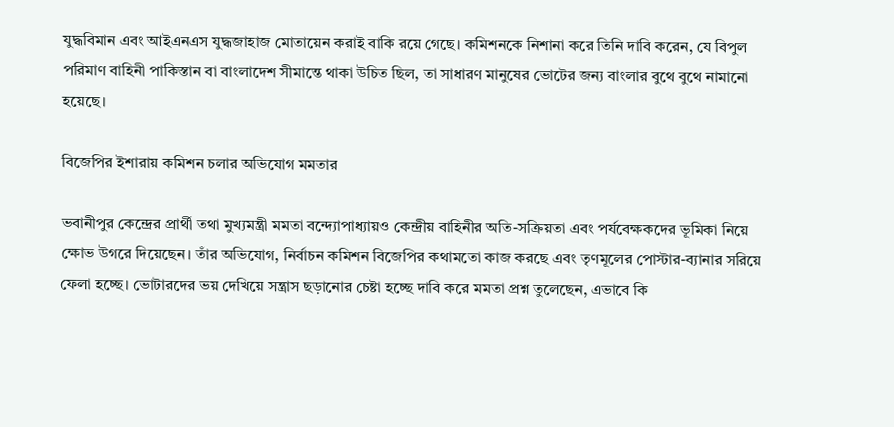যুদ্ধবিমান এবং আইএনএস যুদ্ধজাহাজ মোতায়েন করাই বাকি রয়ে গেছে। কমিশনকে নিশানা করে তিনি দাবি করেন, যে বিপুল পরিমাণ বাহিনী পাকিস্তান বা বাংলাদেশ সীমান্তে থাকা উচিত ছিল, তা সাধারণ মানুষের ভোটের জন্য বাংলার বুথে বুথে নামানো হয়েছে।

বিজেপির ইশারায় কমিশন চলার অভিযোগ মমতার

ভবানীপুর কেন্দ্রের প্রার্থী তথা মুখ্যমন্ত্রী মমতা বন্দ্যোপাধ্যায়ও কেন্দ্রীয় বাহিনীর অতি-সক্রিয়তা এবং পর্যবেক্ষকদের ভূমিকা নিয়ে ক্ষোভ উগরে দিয়েছেন। তাঁর অভিযোগ, নির্বাচন কমিশন বিজেপির কথামতো কাজ করছে এবং তৃণমূলের পোস্টার-ব্যানার সরিয়ে ফেলা হচ্ছে। ভোটারদের ভয় দেখিয়ে সন্ত্রাস ছড়ানোর চেষ্টা হচ্ছে দাবি করে মমতা প্রশ্ন তুলেছেন, এভাবে কি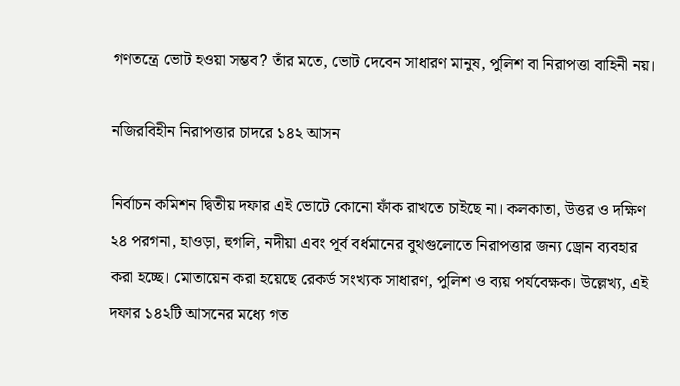গণতন্ত্রে ভোট হওয়া সম্ভব? তাঁর মতে, ভোট দেবেন সাধারণ মানুষ, পুলিশ বা নিরাপত্তা বাহিনী নয়।

নজিরবিহীন নিরাপত্তার চাদরে ১৪২ আসন

নির্বাচন কমিশন দ্বিতীয় দফার এই ভোটে কোনো ফাঁক রাখতে চাইছে না। কলকাতা, উত্তর ও দক্ষিণ ২৪ পরগনা, হাওড়া, হুগলি, নদীয়া এবং পূর্ব বর্ধমানের বুথগুলোতে নিরাপত্তার জন্য ড্রোন ব্যবহার করা হচ্ছে। মোতায়েন করা হয়েছে রেকর্ড সংখ্যক সাধারণ, পুলিশ ও ব্যয় পর্যবেক্ষক। উল্লেখ্য, এই দফার ১৪২টি আসনের মধ্যে গত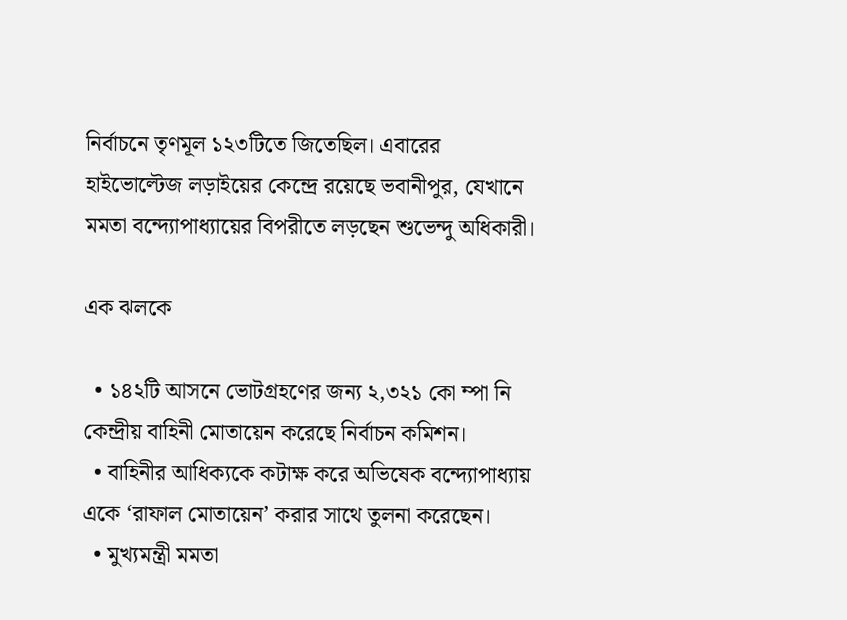নির্বাচনে তৃণমূল ১২৩টিতে জিতেছিল। এবারের হাইভোল্টেজ লড়াইয়ের কেন্দ্রে রয়েছে ভবানীপুর, যেখানে মমতা বন্দ্যোপাধ্যায়ের বিপরীতে লড়ছেন শুভেন্দু অধিকারী।

এক ঝলকে

  • ১৪২টি আসনে ভোটগ্রহণের জন্য ২,৩২১ কো ম্পা নি কেন্দ্রীয় বাহিনী মোতায়েন করেছে নির্বাচন কমিশন।
  • বাহিনীর আধিক্যকে কটাক্ষ করে অভিষেক বন্দ্যোপাধ্যায় একে ‘রাফাল মোতায়েন’ করার সাথে তুলনা করেছেন।
  • মুখ্যমন্ত্রী মমতা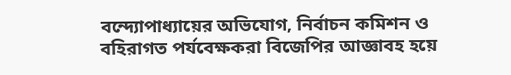বন্দ্যোপাধ্যায়ের অভিযোগ, নির্বাচন কমিশন ও বহিরাগত পর্যবেক্ষকরা বিজেপির আজ্ঞাবহ হয়ে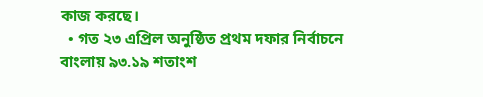কাজ করছে।
  • গত ২৩ এপ্রিল অনুষ্ঠিত প্রথম দফার নির্বাচনে বাংলায় ৯৩.১৯ শতাংশ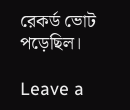রেকর্ড ভোট পড়েছিল।

Leave a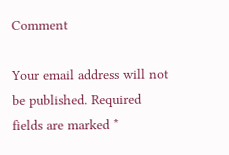Comment

Your email address will not be published. Required fields are marked *